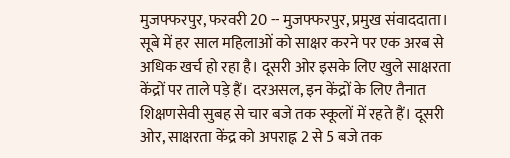मुजफ्फरपुर, फरवरी 20 -- मुजफ्फरपुर, प्रमुख संवाददाता। सूबे में हर साल महिलाओं को साक्षर करने पर एक अरब से अधिक खर्च हो रहा है। दूसरी ओर इसके लिए खुले साक्षरता केंद्रों पर ताले पड़े हैं। दरअसल, इन केंद्रों के लिए तैनात शिक्षणसेवी सुबह से चार बजे तक स्कूलों में रहते हैं। दूसरी ओर, साक्षरता केंद्र को अपराह्न 2 से 5 बजे तक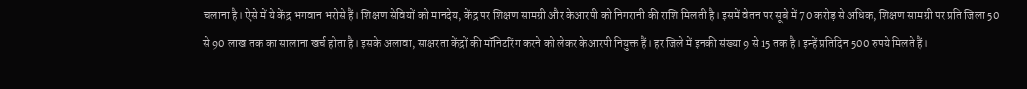चलाना है। ऐसे में ये केंद्र भगवान भरोसे हैं। शिक्षण सेवियों को मानदेय, केंद्र पर शिक्षण सामग्री और केआरपी को निगरानी की राशि मिलती है। इसमें वेतन पर सूबे में 70 करोड़ से अधिक, शिक्षण सामग्री पर प्रति जिला 50 से 90 लाख तक का सालाना खर्च होता है। इसके अलावा, साक्षरता केंद्रों की मॉनिटरिंग करने को लेकर केआरपी नियुक्त हैं। हर जिले में इनकी संख्या 9 से 15 तक है। इन्हें प्रतिदिन 500 रुपये मिलते हैं।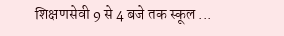शिक्षणसेवी 9 से 4 बजे तक स्कूल ...